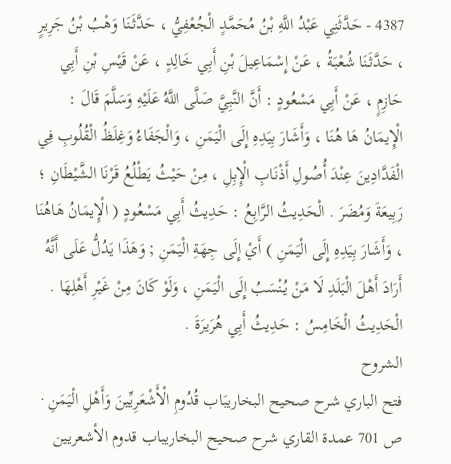4387 - حَدَّثَنِي عَبْدُ اللَّهِ بْنُ مُحَمَّدٍ الْجُعْفِيُّ ، حَدَّثَنَا وَهْبُ بْنُ جَرِيرٍ ، حَدَّثَنَا شُعْبَةُ ، عَنْ إِسْمَاعِيلَ بْنِ أَبِي خَالِدٍ ، عَنْ قَيْسِ بْنِ أَبِي حَازِمٍ ، عَنْ أَبِي مَسْعُودٍ : أَنَّ النَّبِيَّ صَلَّى اللَّهُ عَلَيْهِ وَسَلَّمَ قَالَ : الْإِيمَانُ هَا هُنَا ، وَأَشَارَ بِيَدِهِ إِلَى الْيَمَنِ ، وَالْجَفَاءُ وَغِلَظُ الْقُلُوبِ فِي الْفَدَّادِينَ عِنْدَ أُصُولِ أَذْنَابِ الْإِبِلِ ، مِنْ حَيْثُ يَطْلُعُ قَرْنَا الشَّيْطَانِ ؛ رَبِيعَةَ وَمُضَرَ . الْحَدِيثُ الرَّابِعُ : حَدِيثُ أَبِي مَسْعُودٍ ( الْإِيمَانُ هَاهُنَا ، وَأَشَارَ بِيَدِهِ إِلَى الْيَمَنِ ) أَيْ إِلَى جِهَةِ الْيَمَنِ ; وَهَذَا يَدُلُّ عَلَى أَنَّهُ أَرَادَ أَهْلَ الْبَلَدِ لَا مَنْ يُنْسَبُ إِلَى الْيَمَنِ ، وَلَوْ كَانَ مِنْ غَيْرِ أَهْلِهَا . الْحَدِيثُ الْخَامِسُ : حَدِيثُ أَبِي هُرَيرَةَ .
الشروح
فتح الباري شرح صحيح البخاريبَاب قُدُومِ الْأَشْعَرِيِّينَ وَأَهْلِ الْيَمَنِ · ص 701 عمدة القاري شرح صحيح البخاريباب قدوم الأشعريين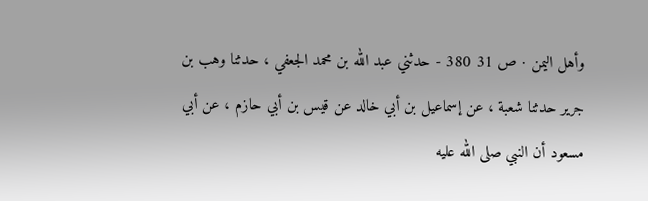وأهل اليمن · ص 31 380 - حدثني عبد الله بن محمد الجعفي ، حدثنا وهب بن جرير حدثنا شعبة ، عن إسماعيل بن أبي خالد عن قيس بن أبي حازم ، عن أبي مسعود أن النبي صلى الله عليه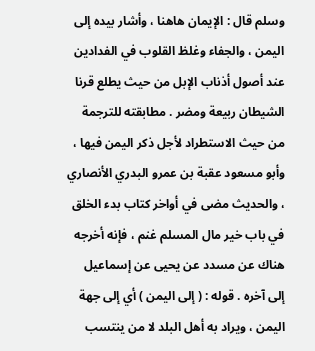وسلم قال : الإيمان هاهنا ، وأشار بيده إلى اليمن ، والجفاء وغلظ القلوب في الفدادين عند أصول أذناب الإبل من حيث يطلع قرنا الشيطان ربيعة ومضر . مطابقته للترجمة من حيث الاستطراد لأجل ذكر اليمن فيها ، وأبو مسعود عقبة بن عمرو البدري الأنصاري ، والحديث مضى في أواخر كتاب بدء الخلق في باب خير مال المسلم غنم ، فإنه أخرجه هناك عن مسدد عن يحيى عن إسماعيل إلى آخره . قوله : ( إلى اليمن ) أي إلى جهة اليمن ، ويراد به أهل البلد لا من ينتسب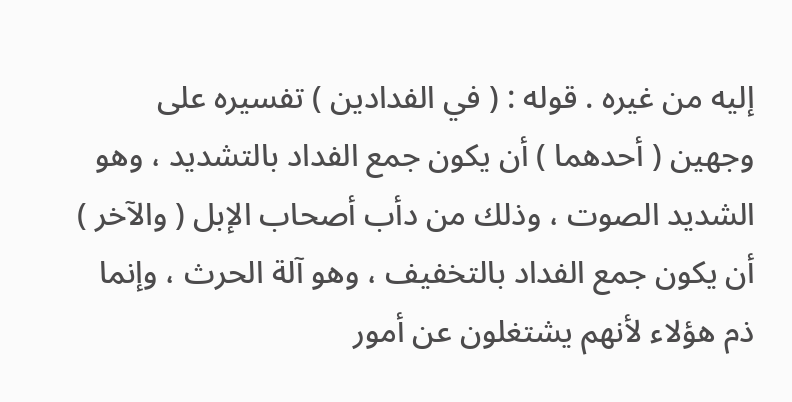إليه من غيره . قوله : ( في الفدادين ) تفسيره على وجهين ( أحدهما ) أن يكون جمع الفداد بالتشديد ، وهو الشديد الصوت ، وذلك من دأب أصحاب الإبل ( والآخر ) أن يكون جمع الفداد بالتخفيف ، وهو آلة الحرث ، وإنما ذم هؤلاء لأنهم يشتغلون عن أمور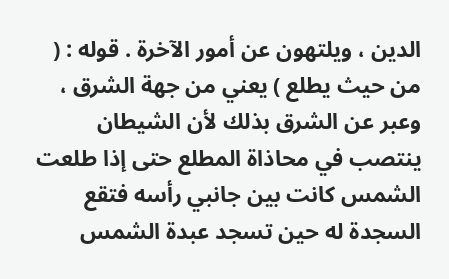الدين ، ويلتهون عن أمور الآخرة . قوله : ( من حيث يطلع ) يعني من جهة الشرق ، وعبر عن الشرق بذلك لأن الشيطان ينتصب في محاذاة المطلع حتى إذا طلعت الشمس كانت بين جانبي رأسه فتقع السجدة له حين تسجد عبدة الشمس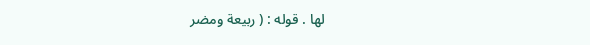لها . قوله : ( ربيعة ومضر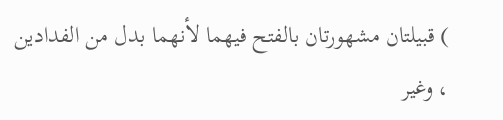) قبيلتان مشهورتان بالفتح فيهما لأنهما بدل من الفدادين ، وغير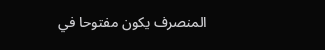المنصرف يكون مفتوحا في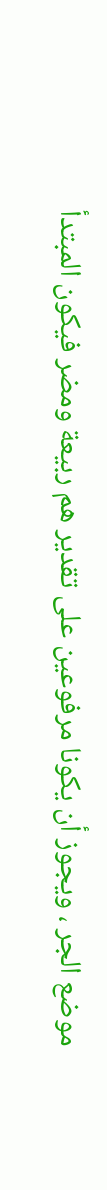موضع الجر ، ويجوز أن يكونا مرفوعين على تقدير هم ربيعة ومضر فيكون المبتدأ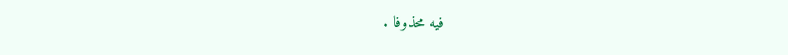فيه محذوفا .